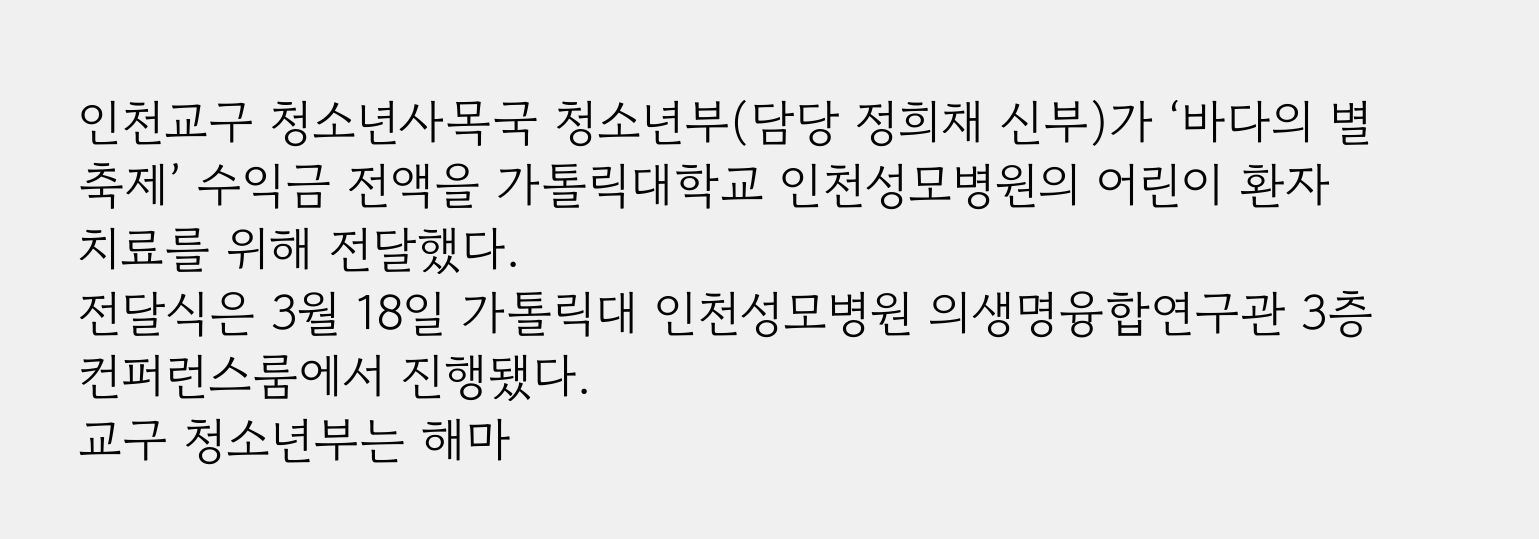인천교구 청소년사목국 청소년부(담당 정희채 신부)가 ‘바다의 별 축제’ 수익금 전액을 가톨릭대학교 인천성모병원의 어린이 환자 치료를 위해 전달했다.
전달식은 3월 18일 가톨릭대 인천성모병원 의생명융합연구관 3층 컨퍼런스룸에서 진행됐다.
교구 청소년부는 해마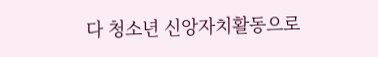다 청소년 신앙자치활동으로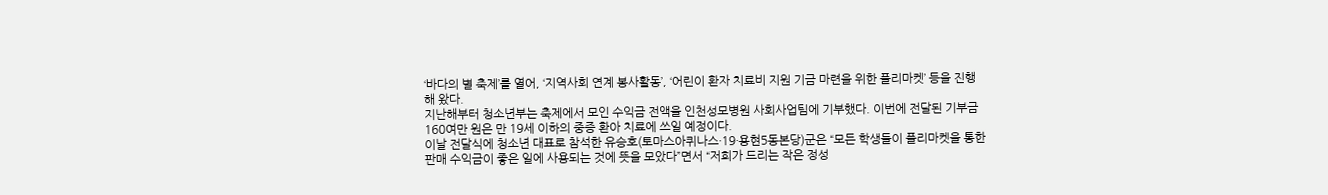‘바다의 별 축제’를 열어, ‘지역사회 연계 봉사활동’, ‘어린이 환자 치료비 지원 기금 마련을 위한 플리마켓’ 등을 진행해 왔다.
지난해부터 청소년부는 축제에서 모인 수익금 전액을 인천성모병원 사회사업팀에 기부했다. 이번에 전달된 기부금 160여만 원은 만 19세 이하의 중증 환아 치료에 쓰일 예정이다.
이날 전달식에 청소년 대표로 참석한 유승호(토마스아퀴나스·19·용현5동본당)군은 “모든 학생들이 플리마켓을 통한 판매 수익금이 좋은 일에 사용되는 것에 뜻을 모았다”면서 “저희가 드리는 작은 정성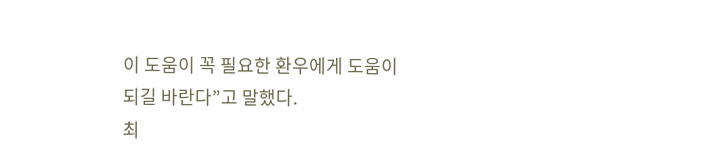이 도움이 꼭 필요한 환우에게 도움이 되길 바란다”고 말했다.
최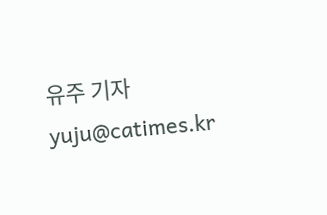유주 기자 yuju@catimes.kr